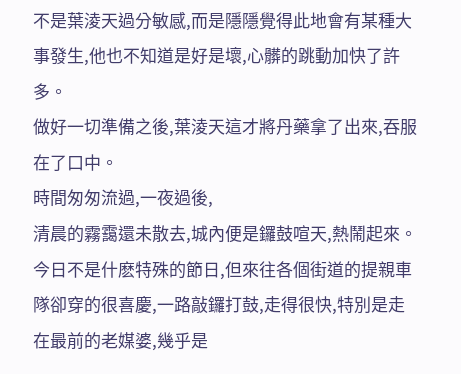不是葉淩天過分敏感,而是隱隱覺得此地會有某種大事發生,他也不知道是好是壞,心髒的跳動加快了許多。
做好一切準備之後,葉淩天這才將丹藥拿了出來,吞服在了口中。
時間匆匆流過,一夜過後,
清晨的霧靄還未散去,城內便是鑼鼓喧天,熱鬧起來。
今日不是什麽特殊的節日,但來往各個街道的提親車隊卻穿的很喜慶,一路敲鑼打鼓,走得很快,特別是走在最前的老媒婆,幾乎是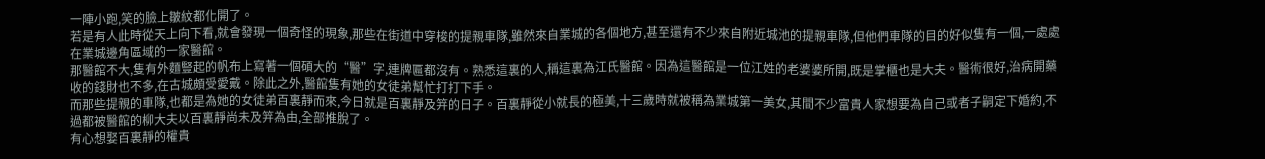一陣小跑,笑的臉上皺紋都化開了。
若是有人此時從天上向下看,就會發現一個奇怪的現象,那些在街道中穿梭的提親車隊,雖然來自業城的各個地方,甚至還有不少來自附近城池的提親車隊,但他們車隊的目的好似隻有一個,一處處在業城邊角區域的一家醫館。
那醫館不大,隻有外麵豎起的帆布上寫著一個碩大的“醫”字,連牌匾都沒有。熟悉這裏的人,稱這裏為江氏醫館。因為這醫館是一位江姓的老婆婆所開,既是掌櫃也是大夫。醫術很好,治病開藥收的錢財也不多,在古城頗受愛戴。除此之外,醫館隻有她的女徒弟幫忙打打下手。
而那些提親的車隊,也都是為她的女徒弟百裏靜而來,今日就是百裏靜及笄的日子。百裏靜從小就長的極美,十三歲時就被稱為業城第一美女,其間不少富貴人家想要為自己或者子嗣定下婚約,不過都被醫館的柳大夫以百裏靜尚未及笄為由,全部推脫了。
有心想娶百裏靜的權貴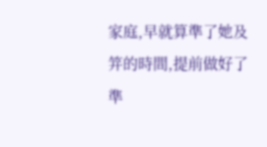家庭,早就算準了她及笄的時間,提前做好了準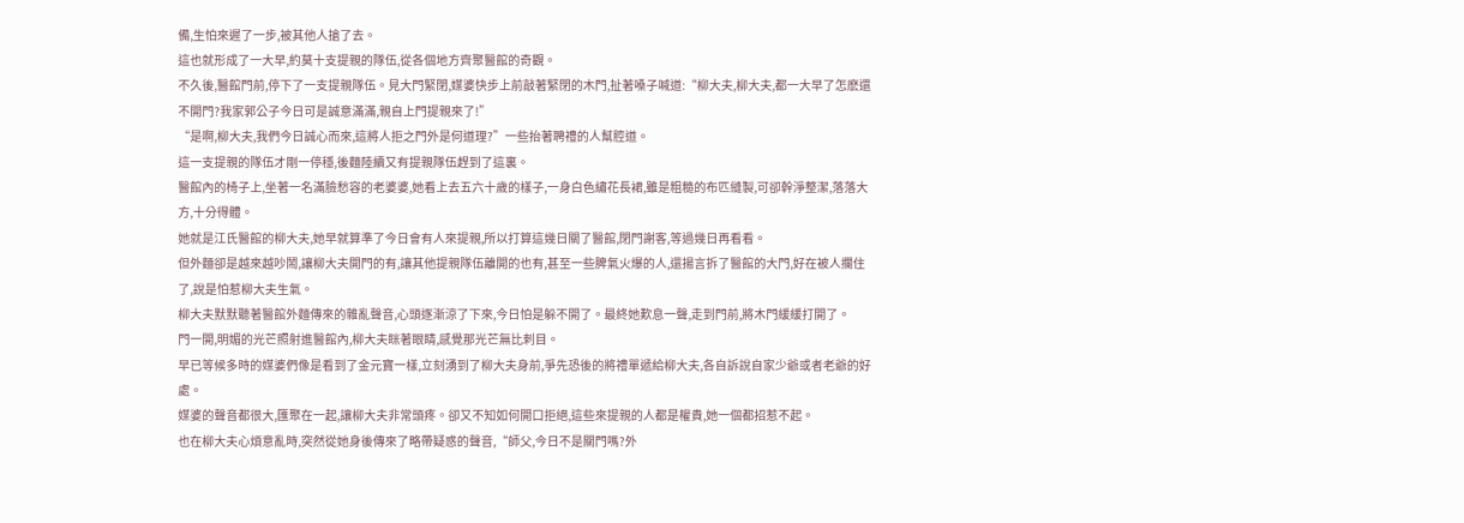備,生怕來遲了一步,被其他人搶了去。
這也就形成了一大早,約莫十支提親的隊伍,從各個地方齊聚醫館的奇觀。
不久後,醫館門前,停下了一支提親隊伍。見大門緊閉,媒婆快步上前敲著緊閉的木門,扯著嗓子喊道:“柳大夫,柳大夫,都一大早了怎麽還不開門?我家郭公子今日可是誠意滿滿,親自上門提親來了!”
“是啊,柳大夫,我們今日誠心而來,這將人拒之門外是何道理?”一些抬著聘禮的人幫腔道。
這一支提親的隊伍才剛一停穩,後麵陸續又有提親隊伍趕到了這裏。
醫館內的椅子上,坐著一名滿臉愁容的老婆婆,她看上去五六十歲的樣子,一身白色繡花長裙,雖是粗糙的布匹縫製,可卻幹淨整潔,落落大方,十分得體。
她就是江氏醫館的柳大夫,她早就算準了今日會有人來提親,所以打算這幾日關了醫館,閉門謝客,等過幾日再看看。
但外麵卻是越來越吵鬧,讓柳大夫開門的有,讓其他提親隊伍離開的也有,甚至一些脾氣火爆的人,還揚言拆了醫館的大門,好在被人攔住了,說是怕惹柳大夫生氣。
柳大夫默默聽著醫館外麵傳來的雜亂聲音,心頭逐漸涼了下來,今日怕是躲不開了。最終她歎息一聲,走到門前,將木門緩緩打開了。
門一開,明媚的光芒照射進醫館內,柳大夫眯著眼睛,感覺那光芒無比刺目。
早已等候多時的媒婆們像是看到了金元寶一樣,立刻湧到了柳大夫身前,爭先恐後的將禮單遞給柳大夫,各自訴說自家少爺或者老爺的好處。
媒婆的聲音都很大,匯聚在一起,讓柳大夫非常頭疼。卻又不知如何開口拒絕,這些來提親的人都是權貴,她一個都招惹不起。
也在柳大夫心煩意亂時,突然從她身後傳來了略帶疑惑的聲音,“師父,今日不是關門嗎?外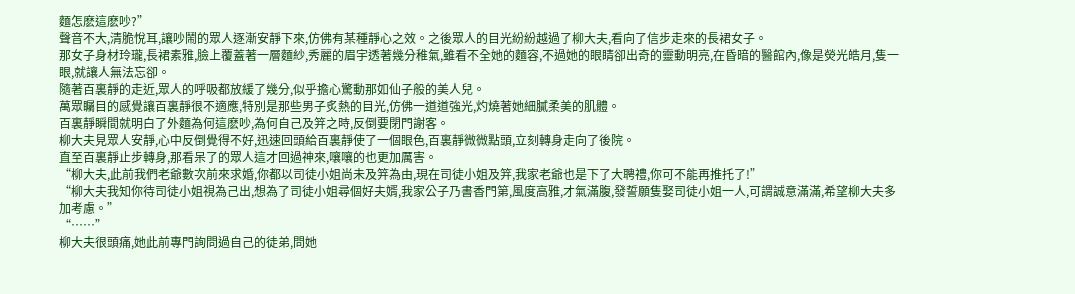麵怎麽這麽吵?”
聲音不大,清脆悅耳,讓吵鬧的眾人逐漸安靜下來,仿佛有某種靜心之效。之後眾人的目光紛紛越過了柳大夫,看向了信步走來的長裙女子。
那女子身材玲瓏,長裙素雅,臉上覆蓋著一層麵紗,秀麗的眉宇透著幾分稚氣,雖看不全她的麵容,不過她的眼睛卻出奇的靈動明亮,在昏暗的醫館內,像是熒光皓月,隻一眼,就讓人無法忘卻。
隨著百裏靜的走近,眾人的呼吸都放緩了幾分,似乎擔心驚動那如仙子般的美人兒。
萬眾矚目的感覺讓百裏靜很不適應,特別是那些男子炙熱的目光,仿佛一道道強光,灼燒著她細膩柔美的肌體。
百裏靜瞬間就明白了外麵為何這麽吵,為何自己及笄之時,反倒要閉門謝客。
柳大夫見眾人安靜,心中反倒覺得不好,迅速回頭給百裏靜使了一個眼色,百裏靜微微點頭,立刻轉身走向了後院。
直至百裏靜止步轉身,那看呆了的眾人這才回過神來,嚷嚷的也更加厲害。
“柳大夫,此前我們老爺數次前來求婚,你都以司徒小姐尚未及笄為由,現在司徒小姐及笄,我家老爺也是下了大聘禮,你可不能再推托了!”
“柳大夫我知你待司徒小姐視為己出,想為了司徒小姐尋個好夫婿,我家公子乃書香門第,風度高雅,才氣滿腹,發誓願隻娶司徒小姐一人,可謂誠意滿滿,希望柳大夫多加考慮。”
“……”
柳大夫很頭痛,她此前專門詢問過自己的徒弟,問她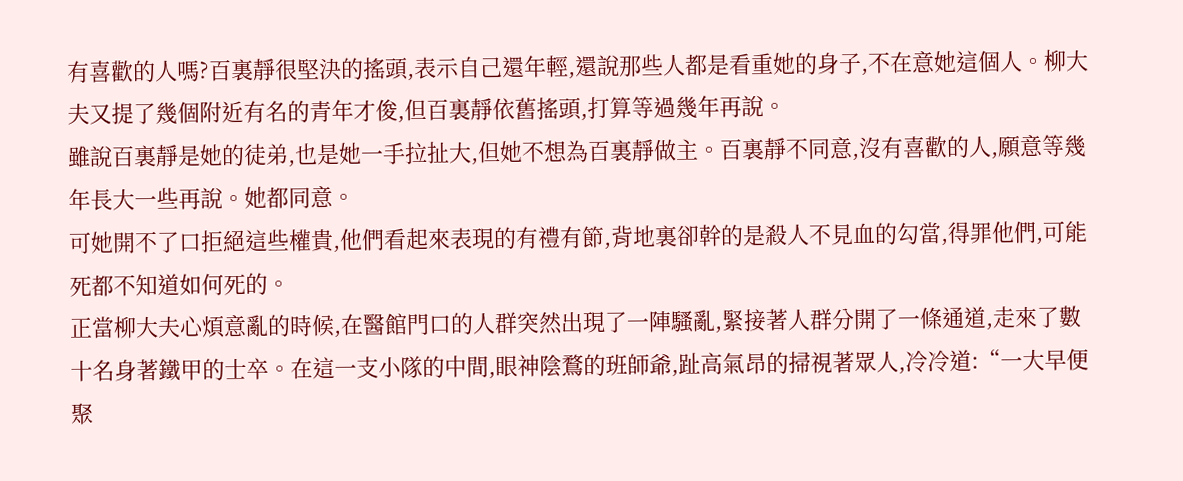有喜歡的人嗎?百裏靜很堅決的搖頭,表示自己還年輕,還說那些人都是看重她的身子,不在意她這個人。柳大夫又提了幾個附近有名的青年才俊,但百裏靜依舊搖頭,打算等過幾年再說。
雖說百裏靜是她的徒弟,也是她一手拉扯大,但她不想為百裏靜做主。百裏靜不同意,沒有喜歡的人,願意等幾年長大一些再說。她都同意。
可她開不了口拒絕這些權貴,他們看起來表現的有禮有節,背地裏卻幹的是殺人不見血的勾當,得罪他們,可能死都不知道如何死的。
正當柳大夫心煩意亂的時候,在醫館門口的人群突然出現了一陣騷亂,緊接著人群分開了一條通道,走來了數十名身著鐵甲的士卒。在這一支小隊的中間,眼神陰鶩的班師爺,趾高氣昂的掃視著眾人,冷冷道:“一大早便聚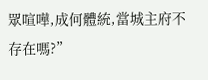眾喧嘩,成何體統,當城主府不存在嗎?”